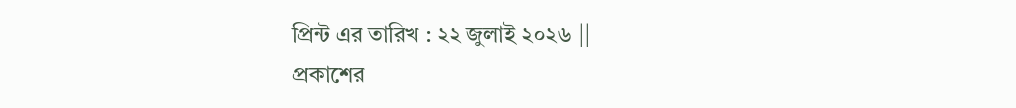প্রিন্ট এর তারিখ : ২২ জুলাই ২০২৬ ||
প্রকাশের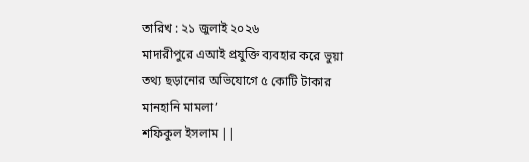তারিখ : ২১ জুলাই ২০২৬
মাদারীপুরে এআই প্রযুক্তি ব্যবহার করে ভুয়া তথ্য ছড়ানোর অভিযোগে ৫ কোটি টাকার মানহানি মামলা’
শফিকুল ইসলাম ||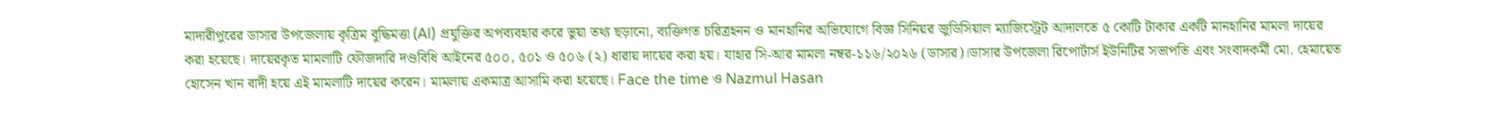মাদারীপুরের ডাসার উপজেলায় কৃত্রিম বুদ্ধিমত্তা (AI) প্রযুক্তির অপব্যবহার করে ভুয়া তথ্য ছড়ানো, ব্যক্তিগত চরিত্রহনন ও মানহানির অভিযোগে বিজ্ঞ সিনিয়র জুডিসিয়াল ম্যাজিস্ট্রেট আদালতে ৫ কোটি টাকার একটি মানহানির মামলা দায়ের করা হয়েছে। দায়েরকৃত মামলাটি ফৌজদারি দণ্ডবিধি আইনের ৫০০, ৫০১ ও ৫০৬ (২) ধারায় দায়ের করা হয়। যাহার সি-আর মামলা নম্বর-১১৬/২০২৬ (ডাসার)।ডাসার উপজেলা রিপোর্টার্স ইউনিটির সভাপতি এবং সংবাদকর্মী মো. হেমায়েত হোসেন খান বাদী হয়ে এই মামলাটি দায়ের করেন। মামলায় একমাত্র আসামি করা হয়েছে। Face the time ও Nazmul Hasan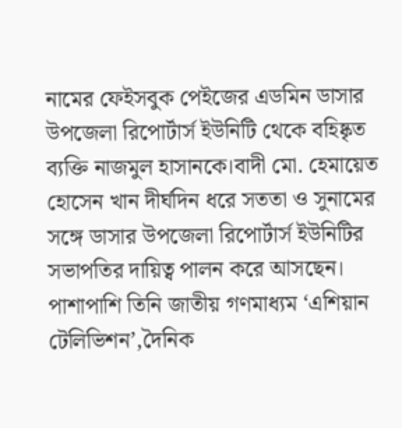নামের ফেইসবুক পেইজের এডমিন ডাসার উপজেলা রিপোর্টার্স ইউনিটি থেকে বহিষ্কৃত ব্যক্তি নাজমুল হাসানকে।বাদী মো. হেমায়েত হোসেন খান দীর্ঘদিন ধরে সততা ও সুনামের সঙ্গে ডাসার উপজেলা রিপোর্টার্স ইউনিটির সভাপতির দায়িত্ব পালন করে আসছেন। পাশাপাশি তিনি জাতীয় গণমাধ্যম ‘এশিয়ান টেলিভিশন’,দৈনিক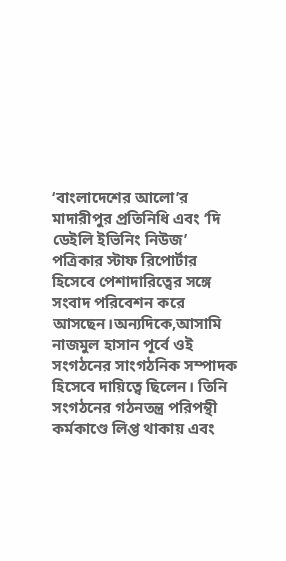‘বাংলাদেশের আলো’র মাদারীপুর প্রতিনিধি এবং ‘দি ডেইলি ইভিনিং নিউজ’ পত্রিকার স্টাফ রিপোর্টার হিসেবে পেশাদারিত্বের সঙ্গে সংবাদ পরিবেশন করে আসছেন।অন্যদিকে,আসামি নাজমুল হাসান পূর্বে ওই সংগঠনের সাংগঠনিক সম্পাদক হিসেবে দায়িত্বে ছিলেন। তিনি সংগঠনের গঠনতন্ত্র পরিপন্থী কর্মকাণ্ডে লিপ্ত থাকায় এবং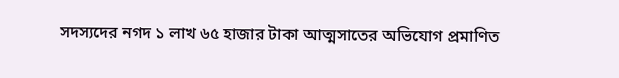সদস্যদের নগদ ১ লাখ ৬৫ হাজার টাকা আত্মসাতের অভিযোগ প্রমাণিত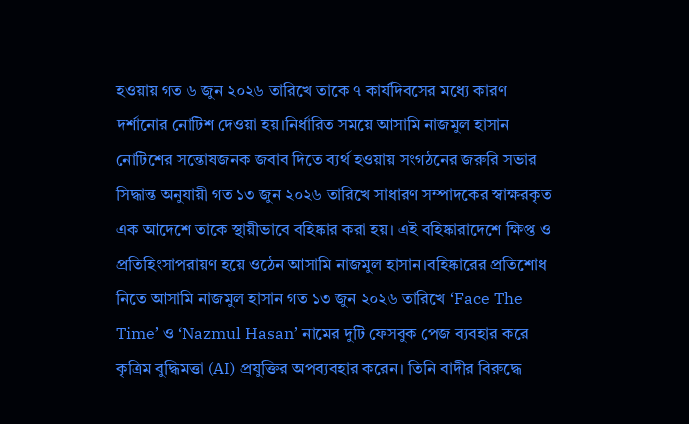হওয়ায় গত ৬ জুন ২০২৬ তারিখে তাকে ৭ কার্যদিবসের মধ্যে কারণ দর্শানোর নোটিশ দেওয়া হয়।নির্ধারিত সময়ে আসামি নাজমুল হাসান নোটিশের সন্তোষজনক জবাব দিতে ব্যর্থ হওয়ায় সংগঠনের জরুরি সভার সিদ্ধান্ত অনুযায়ী গত ১৩ জুন ২০২৬ তারিখে সাধারণ সম্পাদকের স্বাক্ষরকৃত এক আদেশে তাকে স্থায়ীভাবে বহিষ্কার করা হয়। এই বহিষ্কারাদেশে ক্ষিপ্ত ও প্রতিহিংসাপরায়ণ হয়ে ওঠেন আসামি নাজমুল হাসান।বহিষ্কারের প্রতিশোধ নিতে আসামি নাজমুল হাসান গত ১৩ জুন ২০২৬ তারিখে ‘Face The Time’ ও ‘Nazmul Hasan’ নামের দুটি ফেসবুক পেজ ব্যবহার করে কৃত্রিম বুদ্ধিমত্তা (AI) প্রযুক্তির অপব্যবহার করেন। তিনি বাদীর বিরুদ্ধে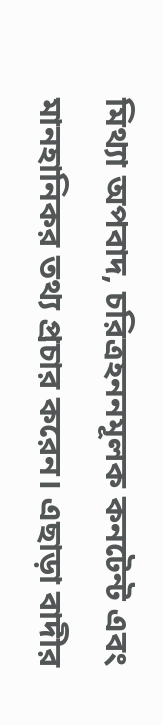মিথ্যা অপবাদ, চরিত্রহননমূলক কনটেন্ট এবং মানহানিকর তথ্য প্রচার করেন। এছাড়া বাদীর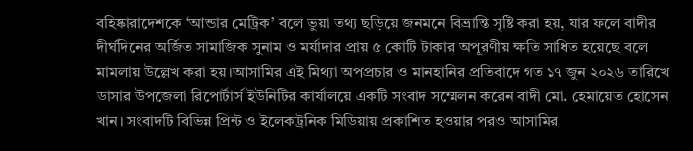বহিষ্কারাদেশকে ‘আন্ডার মেট্রিক’ বলে ভুয়া তথ্য ছড়িয়ে জনমনে বিভ্রান্তি সৃষ্টি করা হয়, যার ফলে বাদীর দীর্ঘদিনের অর্জিত সামাজিক সুনাম ও মর্যাদার প্রায় ৫ কোটি টাকার অপূরণীয় ক্ষতি সাধিত হয়েছে বলে মামলায় উল্লেখ করা হয়।আসামির এই মিথ্যা অপপ্রচার ও মানহানির প্রতিবাদে গত ১৭ জুন ২০২৬ তারিখে ডাসার উপজেলা রিপোর্টার্স ইউনিটির কার্যালয়ে একটি সংবাদ সম্মেলন করেন বাদী মো. হেমায়েত হোসেন খান। সংবাদটি বিভিন্ন প্রিন্ট ও ইলেকট্রনিক মিডিয়ায় প্রকাশিত হওয়ার পরও আসামির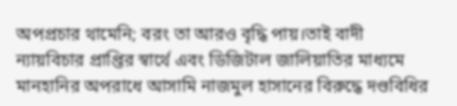অপপ্রচার থামেনি; বরং তা আরও বৃদ্ধি পায়।তাই বাদী ন্যায়বিচার প্রাপ্তির স্বার্থে এবং ডিজিটাল জালিয়াতির মাধ্যমে মানহানির অপরাধে আসামি নাজমুল হাসানের বিরুদ্ধে দণ্ডবিধির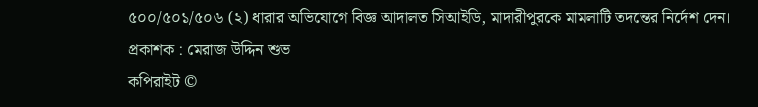৫০০/৫০১/৫০৬ (২) ধারার অভিযোগে বিজ্ঞ আদালত সিআইডি, মাদারীপুরকে মামলাটি তদন্তের নির্দেশ দেন।
প্রকাশক : মেরাজ উদ্দিন শুভ
কপিরাইট ©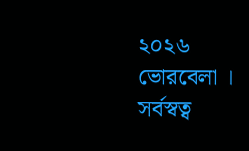২০২৬ ভোরবেলা । সর্বস্বত্ব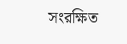সংরক্ষিত